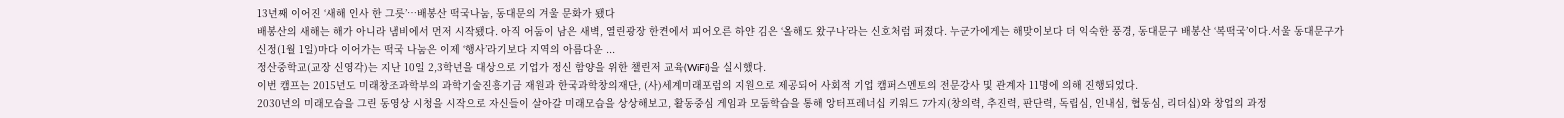13년째 이어진 ‘새해 인사 한 그릇’…배봉산 떡국나눔, 동대문의 겨울 문화가 됐다
배봉산의 새해는 해가 아니라 냄비에서 먼저 시작됐다. 아직 어둠이 남은 새벽, 열린광장 한켠에서 피어오른 하얀 김은 ‘올해도 왔구나’라는 신호처럼 퍼졌다. 누군가에게는 해맞이보다 더 익숙한 풍경, 동대문구 배봉산 ‘복떡국’이다.서울 동대문구가 신정(1월 1일)마다 이어가는 떡국 나눔은 이제 ‘행사’라기보다 지역의 아름다운 ...
정산중학교(교장 신영각)는 지난 10일 2,3학년을 대상으로 기업가 정신 함양을 위한 챌린저 교육(WiFi)을 실시했다.
이번 캠프는 2015년도 미래창조과학부의 과학기술진흥기금 재원과 한국과학창의재단, (사)세계미래포럼의 지원으로 제공되어 사회적 기업 캠퍼스멘토의 전문강사 및 관계자 11명에 의해 진행되었다.
2030년의 미래모습을 그린 동영상 시청을 시작으로 자신들이 살아갈 미래모습을 상상해보고, 활동중심 게임과 모둠학습을 통해 앙터프레너십 키워드 7가지(창의력, 추진력, 판단력, 독립심, 인내심, 협동심, 리더십)와 창업의 과정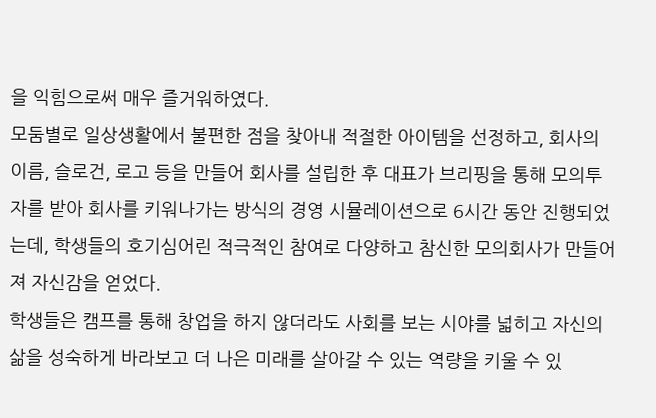을 익힘으로써 매우 즐거워하였다.
모둠별로 일상생활에서 불편한 점을 찾아내 적절한 아이템을 선정하고, 회사의 이름, 슬로건, 로고 등을 만들어 회사를 설립한 후 대표가 브리핑을 통해 모의투자를 받아 회사를 키워나가는 방식의 경영 시뮬레이션으로 6시간 동안 진행되었는데, 학생들의 호기심어린 적극적인 참여로 다양하고 참신한 모의회사가 만들어져 자신감을 얻었다.
학생들은 캠프를 통해 창업을 하지 않더라도 사회를 보는 시야를 넓히고 자신의 삶을 성숙하게 바라보고 더 나은 미래를 살아갈 수 있는 역량을 키울 수 있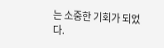는 소중한 기회가 되었다.